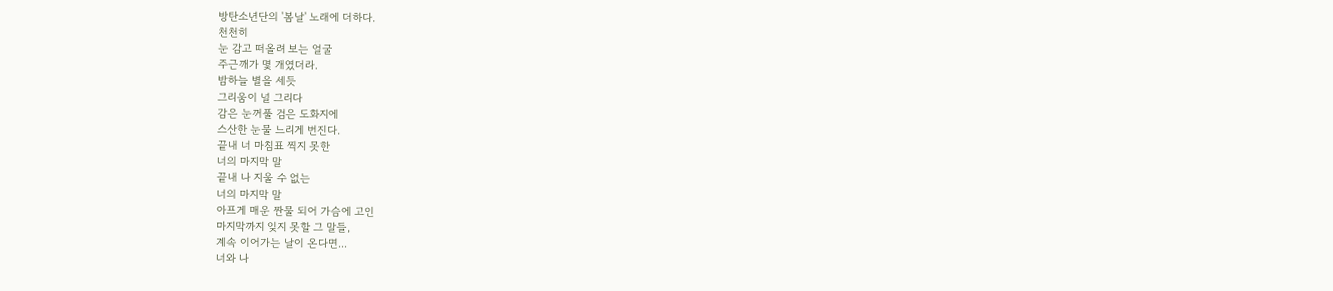방탄소년단의 '봄날' 노래에 더하다.
천천히
눈 감고 떠올려 보는 얼굴
주근깨가 몇 개였더라.
밤하늘 별을 세듯
그리움이 널 그리다
감은 눈꺼풀 검은 도화지에
스산한 눈물 느리게 번진다.
끝내 너 마침표 찍지 못한
너의 마지막 말
끝내 나 지울 수 없는
너의 마지막 말
아프게 매운 짠물 되어 가슴에 고인
마지막까지 잊지 못할 그 말들,
계속 이어가는 날이 온다면...
너와 나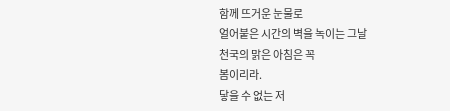함께 뜨거운 눈물로
얼어붙은 시간의 벽을 녹이는 그날
천국의 맑은 아침은 꼭
봄이리라.
닿을 수 없는 저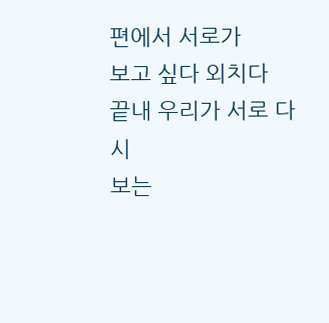편에서 서로가
보고 싶다 외치다
끝내 우리가 서로 다시
보는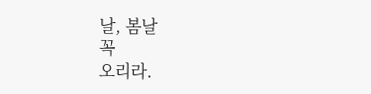날, 봄날
꼭
오리라.